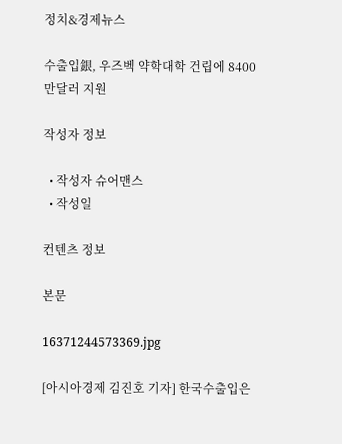정치&경제뉴스

수출입銀, 우즈벡 약학대학 건립에 8400만달러 지원

작성자 정보

  • 작성자 슈어맨스
  • 작성일

컨텐츠 정보

본문

16371244573369.jpg

[아시아경제 김진호 기자] 한국수출입은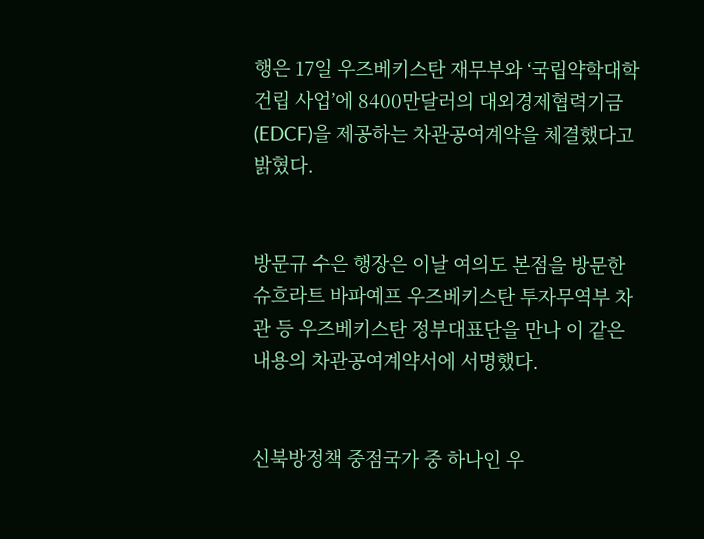행은 17일 우즈베키스탄 재무부와 ‘국립약학대학 건립 사업’에 8400만달러의 대외경제협력기금(EDCF)을 제공하는 차관공여계약을 체결했다고 밝혔다.


방문규 수은 행장은 이날 여의도 본점을 방문한 슈흐라트 바파예프 우즈베키스탄 투자무역부 차관 등 우즈베키스탄 정부대표단을 만나 이 같은 내용의 차관공여계약서에 서명했다.


신북방정책 중점국가 중 하나인 우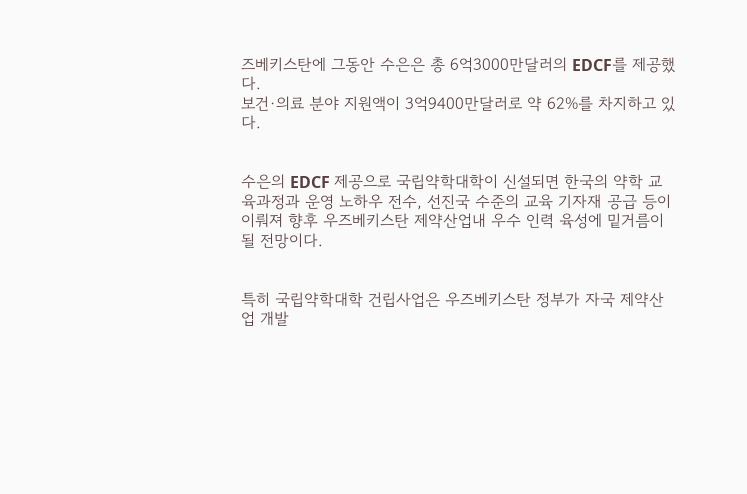즈베키스탄에 그동안 수은은 총 6억3000만달러의 EDCF를 제공했다.
보건·의료 분야 지원액이 3억9400만달러로 약 62%를 차지하고 있다.


수은의 EDCF 제공으로 국립약학대학이 신설되면 한국의 약학 교육과정과 운영 노하우 전수, 선진국 수준의 교육 기자재 공급 등이 이뤄져 향후 우즈베키스탄 제약산업내 우수 인력 육성에 밑거름이 될 전망이다.


특히 국립약학대학 건립사업은 우즈베키스탄 정부가 자국 제약산업 개발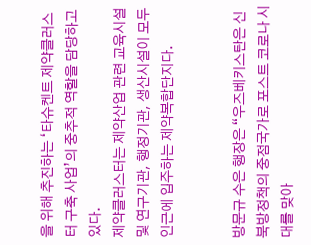을 위해 추진하는 ‘타슈켄트 제약클러스터 구축 사업’의 중추적 역할을 담당하고 있다.
제약클러스터는 제약산업 관련 교육시설 및 연구기관, 행정기관, 생산시설이 모두 인근에 입주하는 제약복합단지다.


방문규 수은 행장은 “우즈베키스탄은 신북방정책의 중점국가로 포스트 코로나 시대를 맞아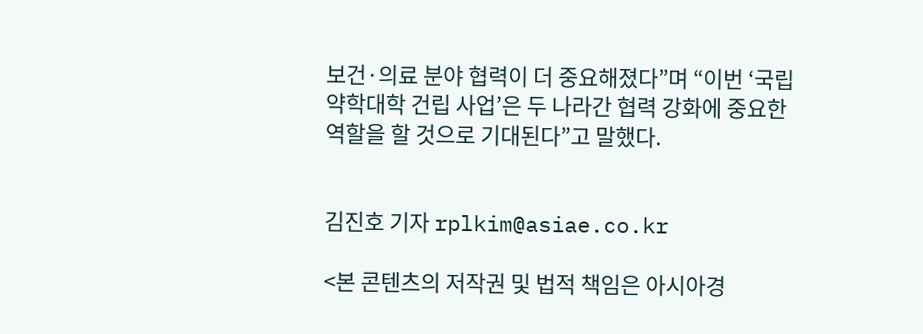보건·의료 분야 협력이 더 중요해졌다”며 “이번 ‘국립약학대학 건립 사업’은 두 나라간 협력 강화에 중요한 역할을 할 것으로 기대된다”고 말했다.


김진호 기자 rplkim@asiae.co.kr

<본 콘텐츠의 저작권 및 법적 책임은 아시아경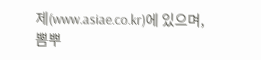제(www.asiae.co.kr)에 있으며, 뽐뿌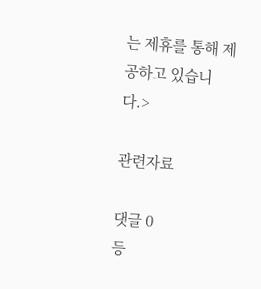는 제휴를 통해 제공하고 있습니다.>

관련자료

댓글 0
등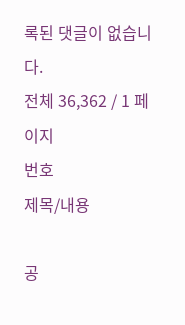록된 댓글이 없습니다.
전체 36,362 / 1 페이지
번호
제목/내용

공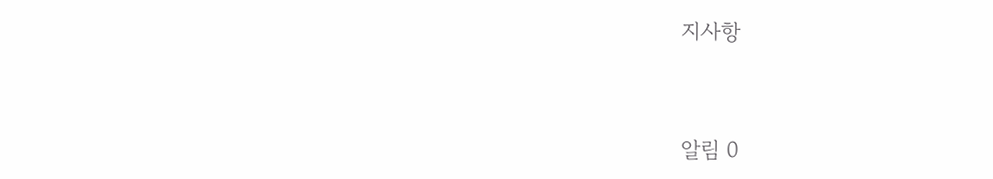지사항


알림 0